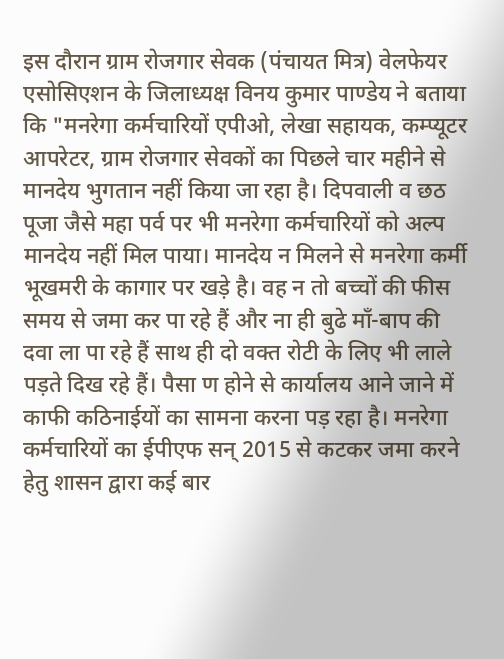इस दौरान ग्राम रोजगार सेवक (पंचायत मित्र) वेलफेयर एसोसिएशन के जिलाध्यक्ष विनय कुमार पाण्डेय ने बताया कि "मनरेगा कर्मचारियों एपीओ, लेखा सहायक, कम्प्यूटर आपरेटर, ग्राम रोजगार सेवकों का पिछले चार महीने से मानदेय भुगतान नहीं किया जा रहा है। दिपवाली व छठ पूजा जैसे महा पर्व पर भी मनरेगा कर्मचारियों को अल्प मानदेय नहीं मिल पाया। मानदेय न मिलने से मनरेगा कर्मी भूखमरी के कागार पर खड़े है। वह न तो बच्चों की फीस समय से जमा कर पा रहे हैं और ना ही बुढे माँ-बाप की दवा ला पा रहे हैं साथ ही दो वक्त रोटी के लिए भी लाले पड़ते दिख रहे हैं। पैसा ण होने से कार्यालय आने जाने में काफी कठिनाईयों का सामना करना पड़ रहा है। मनरेगा कर्मचारियों का ईपीएफ सन् 2015 से कटकर जमा करने हेतु शासन द्वारा कई बार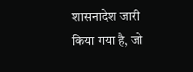शासनादेश जारी किया गया है, जो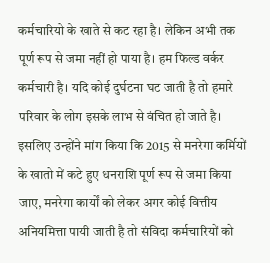कर्मचारियो के खाते से कट रहा है। लेकिन अभी तक पूर्ण रूप से जमा नहीं हो पाया है। हम फिल्ड वर्कर कर्मचारी है। यदि कोई दुर्घटना घट जाती है तो हमारे परिवार के लोग इसके लाभ से वंचित हो जाते है। इसलिए उन्होंने मांग किया कि 2015 से मनरेगा कर्मियों के खातो में कटे हुए धनराशि पूर्ण रूप से जमा किया जाए, मनरेगा कार्यों को लेकर अगर कोई वित्तीय अनियमित्ता पायी जाती है तो संविदा कर्मचारियों को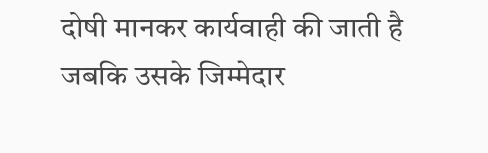दोषी मानकर कार्यवाही की जाती है जबकि उसके जिम्मेदार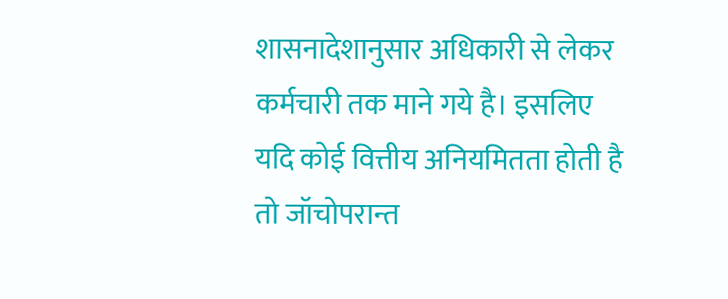शासनादेशानुसार अधिकारी से लेकर कर्मचारी तक माने गये है। इसलिए यदि कोई वित्तीय अनियमितता होती है तो जॉचोपरान्त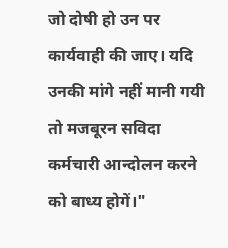जो दोषी हो उन पर कार्यवाही की जाए। यदि उनकी मांगे नहीं मानी गयी तो मजबूरन सविदा कर्मचारी आन्दोलन करने को बाध्य होगें।"